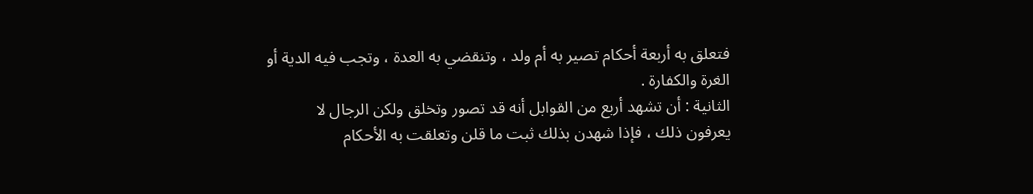فتعلق به أربعة أحكام تصير به أم ولد ، وتنقضي به العدة ، وتجب فيه الدية أو
الغرة والكفارة .
الثانية : أن تشهد أربع من القوابل أنه قد تصور وتخلق ولكن الرجال لا
يعرفون ذلك ، فإذا شهدن بذلك ثبت ما قلن وتعلقت به الأحكام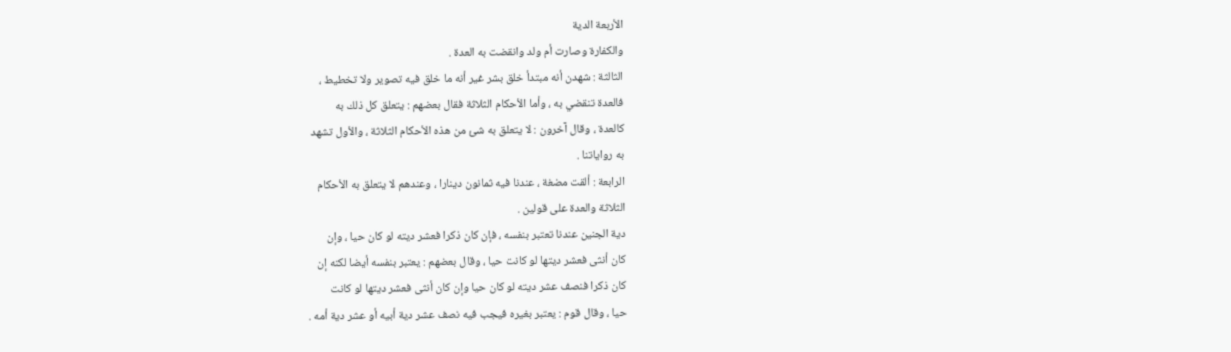الأربعة الدية
والكفارة وصارت أم ولد وانقضت به العدة .
الثالثة : شهدن أنه مبتدأ خلق بشر غير أنه ما خلق فيه تصوير ولا تخطيط ،
فالعدة تنقضي به ، وأما الأحكام الثلاثة فقال بعضهم : يتعلق كل ذلك به
كالعدة ، وقال آخرون : لا يتعلق به شئ من هذه الأحكام الثلاثة ، والأول تشهد
به رواياتنا .
الرابعة : ألقت مضغة ، عندنا فيه ثمانون دينارا ، وعندهم لا يتعلق به الأحكام
الثلاثة والعدة على قولين .
دية الجنين عندنا تعتبر بنفسه ، فإن كان ذكرا فعشر ديته لو كان حيا ، وإن
كان أنثى فعشر ديتها لو كانت حيا ، وقال بعضهم : يعتبر بنفسه أيضا لكنه إن
كان ذكرا فنصف عشر ديته لو كان حيا وإن كان أنثى فعشر ديتها لو كانت
حيا ، وقال قوم : يعتبر بغيره فيجب فيه نصف عشر دية أبيه أو عشر دية أمه .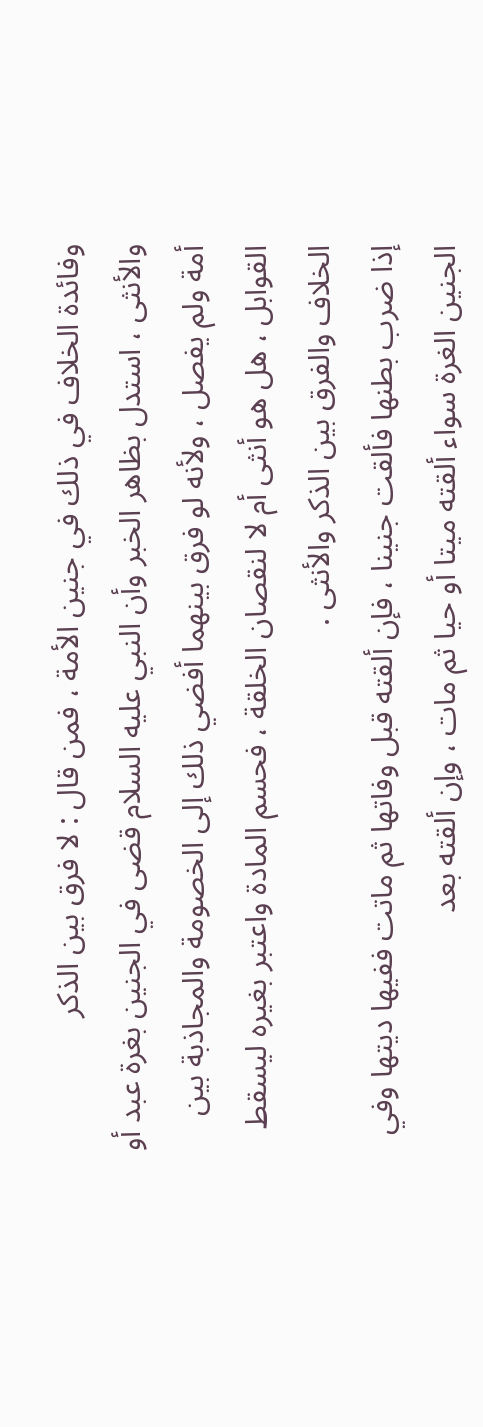وفائدة الخلاف في ذلك في جنين الأمة ، فمن قال : لا فرق بين الذكر
والأنثى ، استدل بظاهر الخبر وأن النبي عليه السلام قضى في الجنين بغرة عبد أو
أمة ولم يفصل ، ولأنه لو فرق بينهما أفضي ذلك إلى الخصومة والمجاذبة بين
القوابل ، هل هو أنثى أم لا لنقصان الخلقة ، فحسم المادة واعتبر بغيره ليسقط
الخلاف والفرق بين الذكر والأنثى .
إذا ضرب بطنها فألقت جنينا ، فإن ألقته قبل وفاتها ثم ماتت ففيها ديتها وفي
الجنين الغرة سواء ألقته ميتا أو حيا ثم مات ، وإن ألقته بعد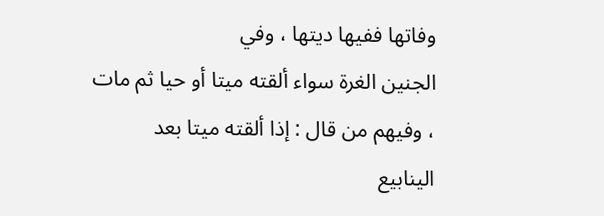وفاتها ففيها ديتها ، وفي
الجنين الغرة سواء ألقته ميتا أو حيا ثم مات ، وفيهم من قال : إذا ألقته ميتا بعد
الينابيع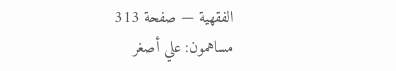الفقهية — صفحة 313
مساهمون: علي أصغر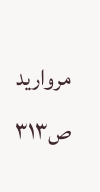مرواريد
ص٣١٣